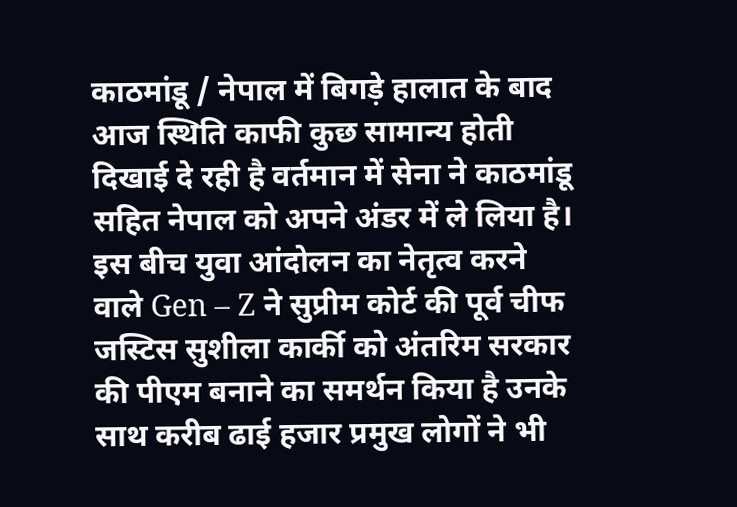काठमांडू / नेपाल में बिगड़े हालात के बाद आज स्थिति काफी कुछ सामान्य होती दिखाई दे रही है वर्तमान में सेना ने काठमांडू सहित नेपाल को अपने अंडर में ले लिया है। इस बीच युवा आंदोलन का नेतृत्व करने वाले Gen – Z ने सुप्रीम कोर्ट की पूर्व चीफ जस्टिस सुशीला कार्की को अंतरिम सरकार की पीएम बनाने का समर्थन किया है उनके साथ करीब ढाई हजार प्रमुख लोगों ने भी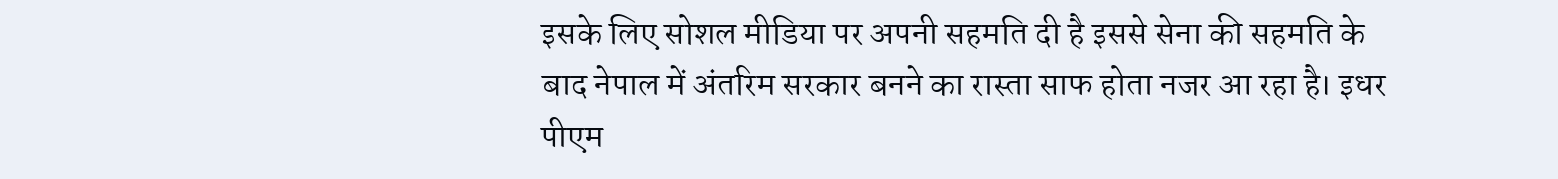इसके लिए सोशल मीडिया पर अपनी सहमति दी है इससे सेना की सहमति के बाद नेपाल में अंतरिम सरकार बनने का रास्ता साफ होता नजर आ रहा है। इधर पीएम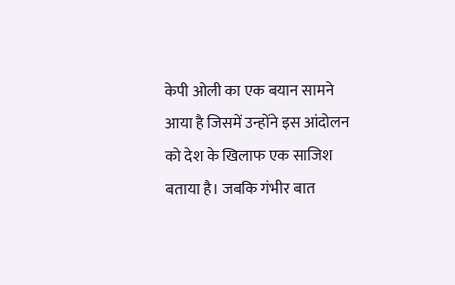केपी ओली का एक बयान सामने आया है जिसमें उन्होंने इस आंदोलन को देश के खिलाफ एक साजिश बताया है। जबकि गंभीर बात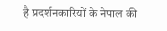है प्रदर्शनकारियों के नेपाल की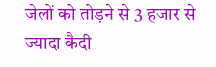जेलों को तोड़ने से 3 हजार से ज्यादा कैदी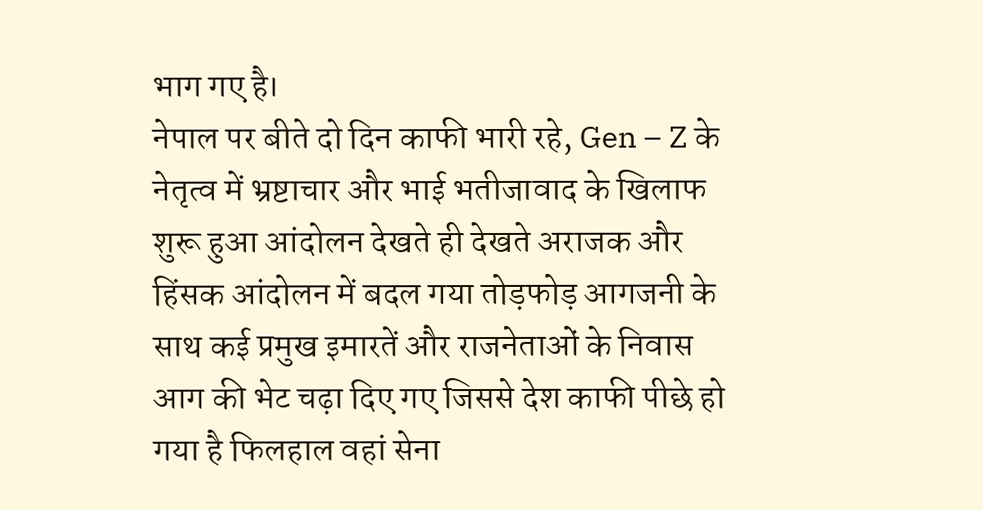भाग गए है।
नेपाल पर बीते दो दिन काफी भारी रहे, Gen – Z के नेतृत्व में भ्रष्टाचार और भाई भतीजावाद के खिलाफ शुरू हुआ आंदोलन देखते ही देखते अराजक और हिंसक आंदोलन में बदल गया तोड़फोड़ आगजनी के साथ कई प्रमुख इमारतें और राजनेताओं के निवास आग की भेट चढ़ा दिए गए जिससे देश काफी पीछे हो गया है फिलहाल वहां सेना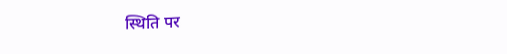स्थिति पर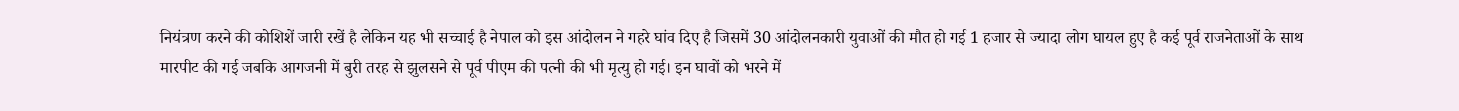नियंत्रण करने की कोशिशें जारी रखें है लेकिन यह भी सच्चाई है नेपाल को इस आंदोलन ने गहरे घांव दिए है जिसमें 30 आंदोलनकारी युवाओं की मौत हो गई 1 हजार से ज्यादा लोग घायल हुए है कई पूर्व राजनेताओं के साथ मारपीट की गई जबकि आगजनी में बुरी तरह से झुलसने से पूर्व पीएम की पत्नी की भी मृत्यु हो गई। इन घावों को भरने में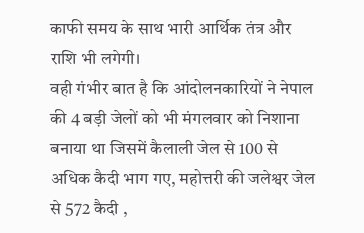काफी समय के साथ भारी आर्थिक तंत्र और राशि भी लगेगी।
वही गंभीर बात है कि आंदोलनकारियों ने नेपाल की 4 बड़ी जेलों को भी मंगलवार को निशाना बनाया था जिसमें कैलाली जेल से 100 से अधिक कैदी भाग गए, महोत्तरी की जलेश्वर जेल से 572 कैदी ,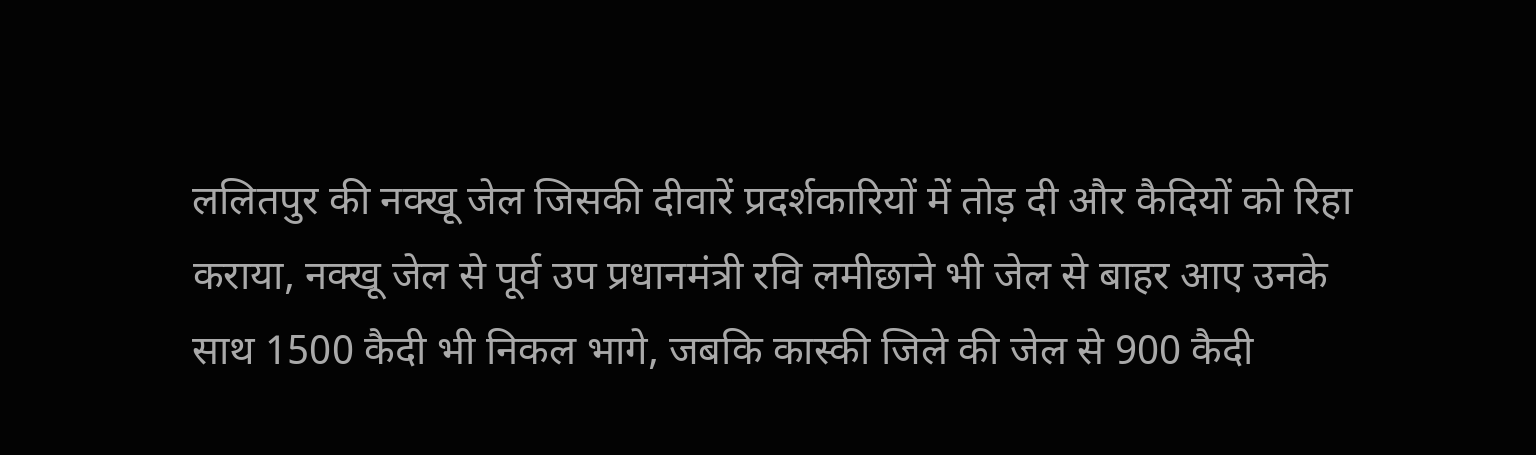ललितपुर की नक्खू जेल जिसकी दीवारें प्रदर्शकारियों में तोड़ दी और कैदियों को रिहा कराया, नक्खू जेल से पूर्व उप प्रधानमंत्री रवि लमीछाने भी जेल से बाहर आए उनके साथ 1500 कैदी भी निकल भागे, जबकि कास्की जिले की जेल से 900 कैदी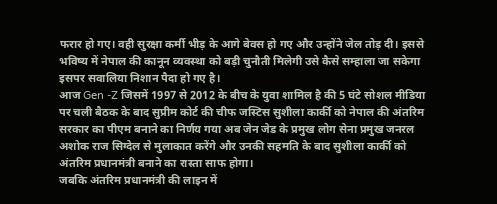फरार हो गए। वही सुरक्षा कर्मी भीड़ के आगे बेवस हो गए और उन्होंने जेल तोड़ दी। इससे भविष्य में नेपाल की कानून व्यवस्था को बड़ी चुनौती मिलेगी उसे कैसे सम्हाला जा सकेगा इसपर सवालिया निशान पैदा हो गए है।
आज Gen -Z जिसमें 1997 से 2012 के बीच के युवा शामिल है की 5 घंटे सोशल मीडिया पर चली बैठक के बाद सुप्रीम कोर्ट की चीफ जस्टिस सुशीला कार्की को नेपाल की अंतरिम सरकार का पीएम बनाने का निर्णय गया अब जेन जेड के प्रमुख लोग सेना प्रमुख जनरल अशोक राज सिग्देल से मुलाकात करेंगे और उनकी सहमति के बाद सुशीला कार्की को अंतरिम प्रधानमंत्री बनाने का रास्ता साफ होगा।
जबकि अंतरिम प्रधानमंत्री की लाइन में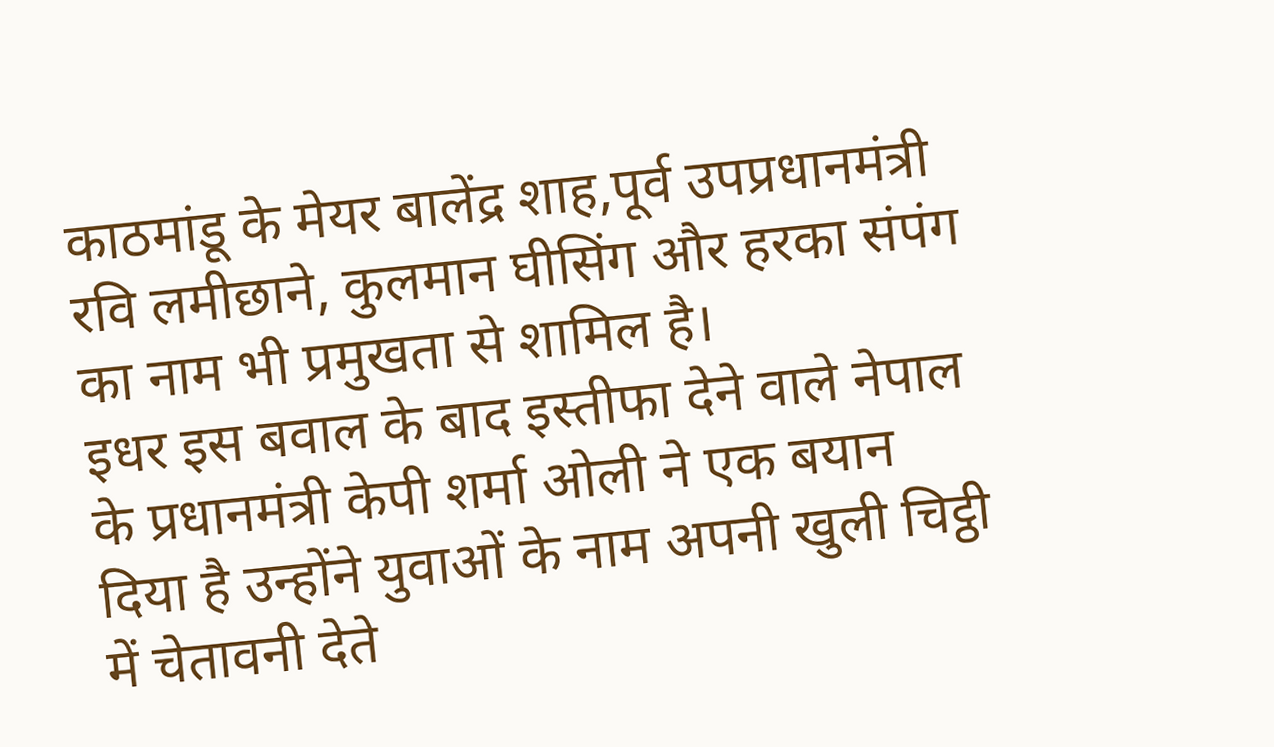काठमांडू के मेयर बालेंद्र शाह,पूर्व उपप्रधानमंत्री रवि लमीछाने, कुलमान घीसिंग और हरका संपंग का नाम भी प्रमुखता से शामिल है।
इधर इस बवाल के बाद इस्तीफा देने वाले नेपाल के प्रधानमंत्री केपी शर्मा ओली ने एक बयान दिया है उन्होंने युवाओं के नाम अपनी खुली चिट्ठी में चेतावनी देते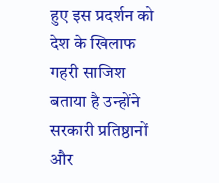हुए इस प्रदर्शन को देश के खिलाफ गहरी साजिश बताया है उन्होंने सरकारी प्रतिष्ठानों और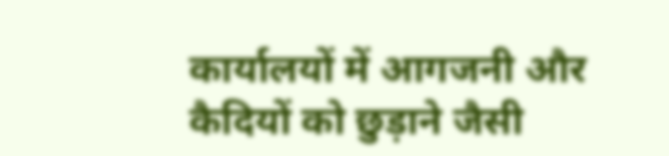कार्यालयों में आगजनी और कैदियों को छुड़ाने जैसी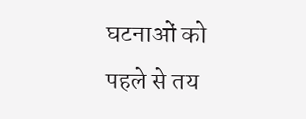घटनाओं को पहले से तय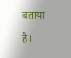बताया है।